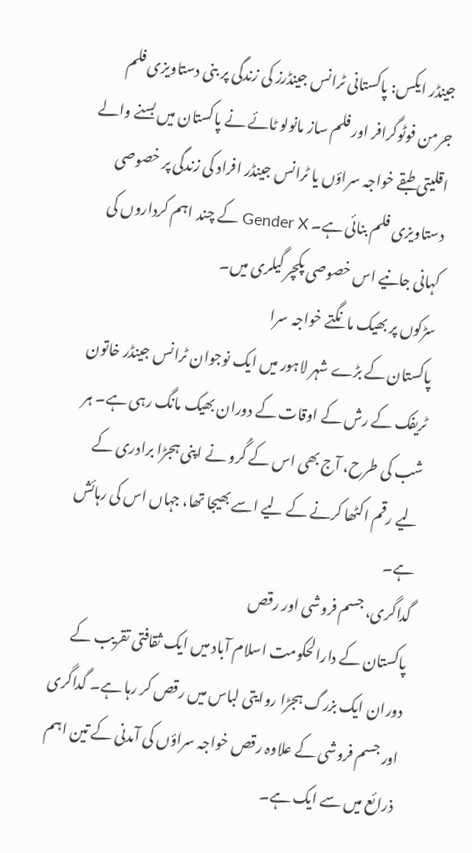جینڈر ایکس: پاکستانی ٹرانس جینڈرز کی زندگی پر بنی دستاویزی فلم
جرمن فوٹوگرافر اور فلم ساز مانولو ٹائے نے پاکستان میں بسنے والے اقلیتی طبقے خواجہ سراؤں یا ٹرانس جینڈر افراد کی زندگی پر خصوصی دستاویزی فلم بنائی ہے۔ Gender X کے چند اہم کرداروں کی کہانی جانیے اس خصوصی پکچر گیلری میں۔
سڑکوں پر بھیک مانگتے خواجہ سرا
پاکستان کے بڑے شہر لاہور میں ایک نوجوان ٹرانس جینڈر خاتون ٹریفک کے رش کے اوقات کے دوران بھیک مانگ رہی ہے۔ ہر شب کی طرح، آج بھی اس کے گُرو نے اپنی ہجڑا برادری کے لیے رقم اکٹھا کرنے کے لیے اسے بھیجا تھا، جہاں اس کی رہائش ہے۔
گداگری، جسم فروشی اور رقص
پاکستان کے دارالحکومت اسلام آباد میں ایک ثقافتی تقریب کے دوران ایک بزرگ ہجڑا روایتی لباس میں رقص کر رہا ہے۔ گداگری اور جسم فروشی کے علاوہ رقص خواجہ سراؤں کی آمدنی کے تین اہم ذرائع میں سے ایک ہے۔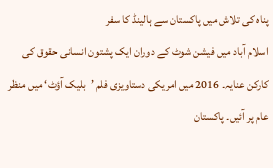پناہ کی تلاش میں پاکستان سے ہالینڈ کا سفر
اسلام آباد میں فیشن شوٹ کے دوران ایک پشتون انسانی حقوق کی کارکن عنایہ۔ 2016 میں امریکی دستاویزی فلم ’بلیک آؤٹ‘ میں منظر عام پر آئیں۔ پاکستان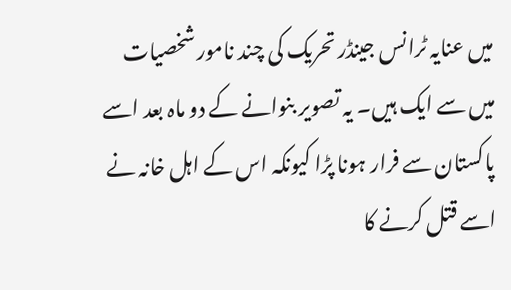میں عنایہ ٹرانس جینڈر تحریک کی چند نامور شخصیات میں سے ایک ہیں۔ یہ تصویر بنوانے کے دو ماہ بعد اسے پاکستان سے فرار ہونا پڑا کیونکہ اس کے اہل خانہ نے اسے قتل کرنے کا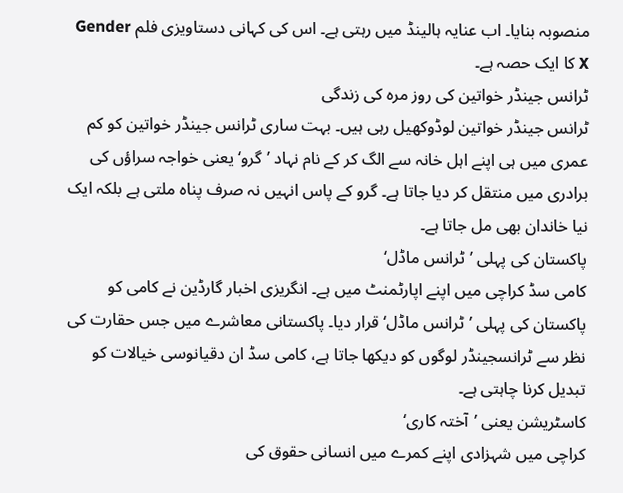منصوبہ بنایا۔ اب عنایہ ہالینڈ میں رہتی ہے۔ اس کی کہانی دستاویزی فلم Gender X کا ایک حصہ ہے۔
ٹرانس جینڈر خواتین کی روز مرہ کی زندگی
ٹرانس جینڈر خواتین لوڈوکھیل رہی ہیں۔ بہت ساری ٹرانس جینڈر خواتین کو کم عمری میں ہی اپنے اہل خانہ سے الگ کر کے نام نہاد ’گرو‘ یعنی خواجہ سراؤں کی برادری میں منتقل کر دیا جاتا ہے۔ گرو کے پاس انہیں نہ صرف پناہ ملتی ہے بلکہ ایک نیا خاندان بھی مل جاتا ہے۔
پاکستان کی پہلی ’ٹرانس ماڈل‘
کامی سڈ کراچی میں اپنے اپارٹمنٹ میں ہے۔ انگریزی اخبار گارڈین نے کامی کو پاکستان کی پہلی ’ٹرانس ماڈل‘ قرار دیا۔ پاکستانی معاشرے میں جس حقارت کی نظر سے ٹرانسجینڈر لوگوں کو دیکھا جاتا ہے، کامی سڈ ان دقیانوسی خیالات کو تبدیل کرنا چاہتی ہے۔
کاسٹریشن یعنی ’آختہ کاری‘
کراچی میں شہزادی اپنے کمرے میں انسانی حقوق کی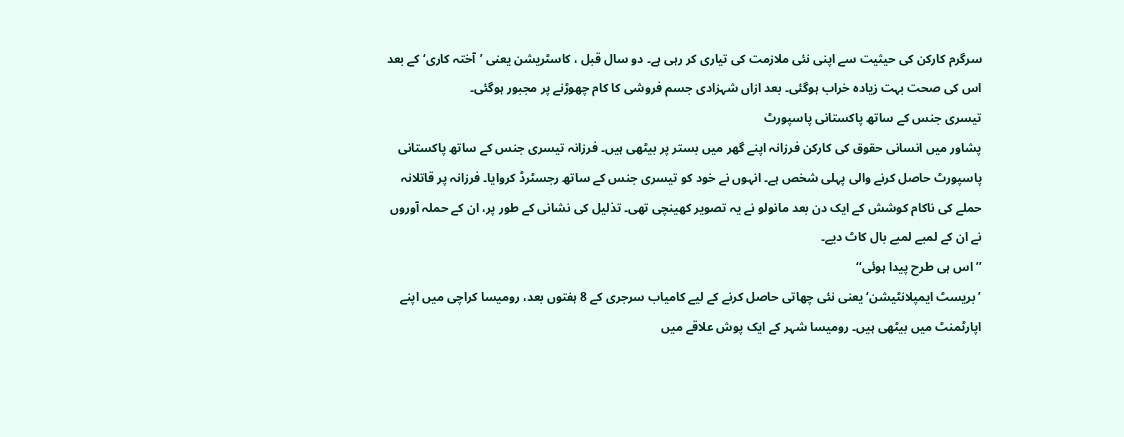سرگرم کارکن کی حیثیت سے اپنی نئی ملازمت کی تیاری کر رہی ہے۔ دو سال قبل ، کاسٹریشن یعنی ’آختہ کاری‘ کے بعد اس کی صحت بہت زیادہ خراب ہوگئی۔ بعد ازاں شہزادی جسم فروشی کا کام چھوڑنے پر مجبور ہوگئی۔
تیسری جنس کے ساتھ پاکستانی پاسپورٹ
پشاور میں انسانی حقوق کی کارکن فرزانہ اپنے گھر میں بستر پر بیٹھی ہیں۔ فرزانہ تیسری جنس کے ساتھ پاکستانی پاسپورٹ حاصل کرنے والی پہلی شخص ہے۔ انہوں نے خود کو تیسری جنس کے ساتھ رجسٹرڈ کروایا۔ فرزانہ پر قاتلانہ حملے کی ناکام کوشش کے ایک دن بعد مانولو نے یہ تصویر کھینچی تھی۔ تذلیل کی نشانی کے طور پر، ان کے حملہ آوروں نے ان کے لمبے لمبے بال کاٹ دیے۔
’’اس ہی طرح پیدا ہوئی‘‘
’بریسٹ ایمپلانٹیشن‘ یعنی نئی چھاتی حاصل کرنے کے لیے کامیاب سرجری کے 8 ہفتوں بعد، رومیسا کراچی میں اپنے اپارٹمنٹ میں بیٹھی ہیں۔ رومیسا شہر کے ایک پوش علاقے میں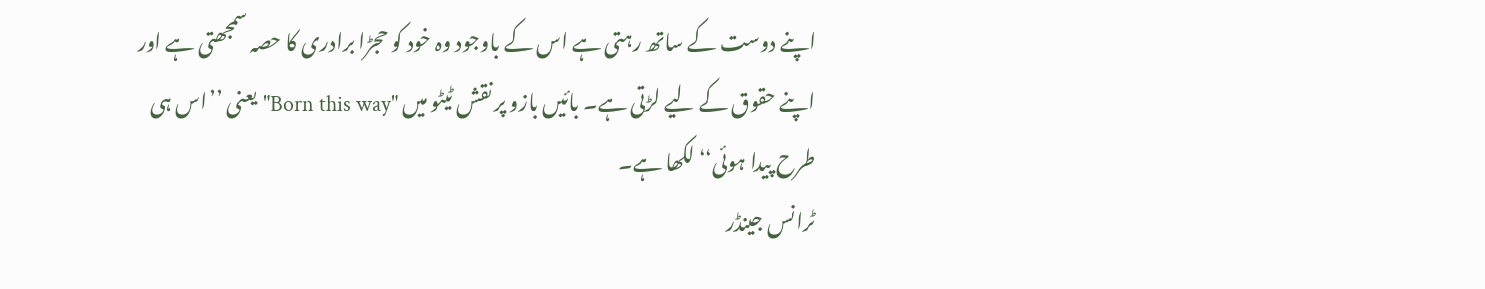اپنے دوست کے ساتھ رہتی ہے اس کے باوجود وہ خود کو حجڑا برادری کا حصہ سمجھتی ہے اور اپنے حقوق کے لیے لڑتی ہے۔ بائیں بازو پر نقش ٹیٹو میں "Born this way" یعنی ’’اس ہی طرح پیدا ہوئی‘‘ لکھا ہے۔
ٹرانس جینڈر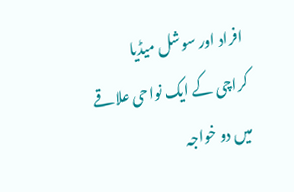افراد اور سوشل میڈیا
کراچی کے ایک نواحی علاقے میں دو خواجہ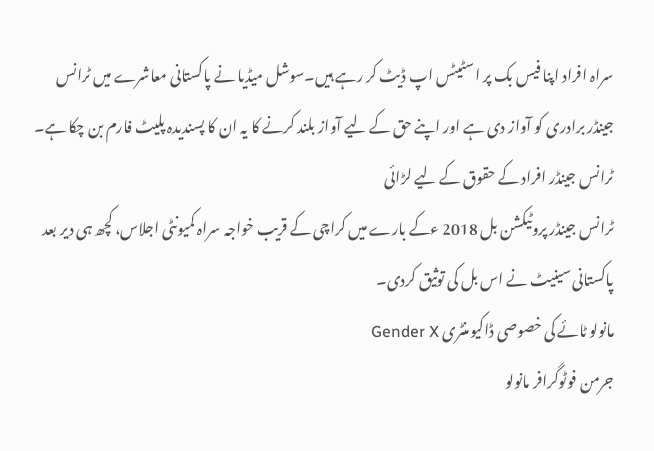سراہ افراد اپنا فیس بک پر اسٹیٹس اپ ڈیٹ کر رہے ہیں۔سوشل میڈیا نے پاکستانی معاشرے میں ٹرانس جینڈر برادری کو آواز دی ہے اور اپنے حق کے لیے آواز بلند کرنے کا یہ ان کا پسندیدہ پلیٹ فارم بن چکا ہے۔
ٹرانس جینڈر افراد کے حقوق کے لیے لڑائی
ٹرانس جینڈر پروٹیکشن بل 2018 ءکے بارے میں کراچی کے قریب خواجہ سراہ کمیونٹی اجلاس، کچھ ہی دیر بعد پاکستانی سینیٹ نے اس بل کی توثیق کردی۔
مانولو ٹائے کی خصوصی ڈاکیومنٹری Gender X
جرمن فوٹوگرافر مانولو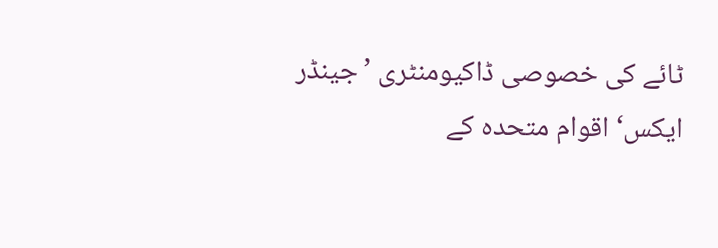ٹائے کی خصوصی ڈاکیومنٹری ’جینڈر ایکس‘ اقوام متحدہ کے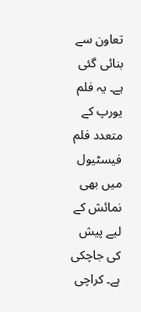تعاون سے بنائی گئی ہے۔ یہ فلم یورپ کے متعدد فلم فیسٹیول میں بھی نمائش کے لیے پیش کی جاچکی ہے۔ کراچی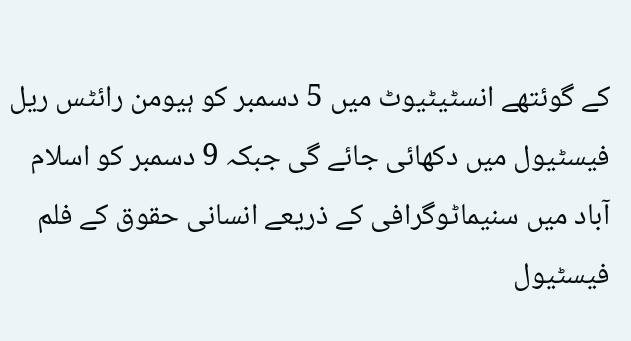کے گوئتھے انسٹیٹیوٹ میں 5 دسمبر کو ہیومن رائٹس ریل فیسٹیول میں دکھائی جائے گی جبکہ 9 دسمبر کو اسلام آباد میں سنیماٹوگرافی کے ذریعے انسانی حقوق کے فلم فیسٹیول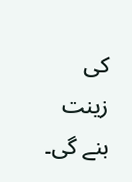کی زینت بنے گی۔